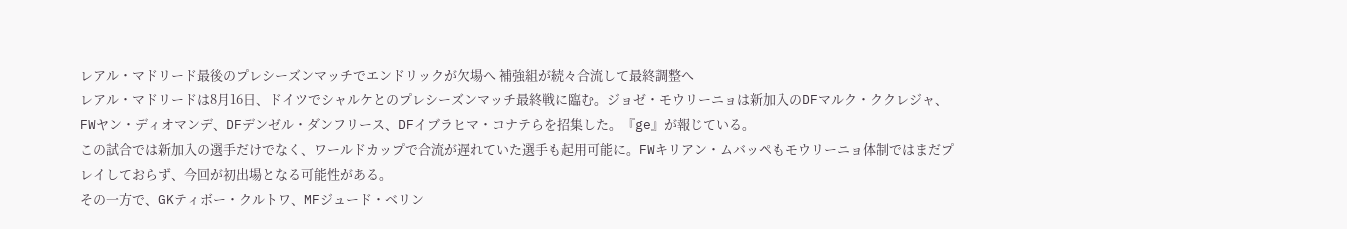レアル・マドリード最後のプレシーズンマッチでエンドリックが欠場へ 補強組が続々合流して最終調整へ
レアル・マドリードは8月16日、ドイツでシャルケとのプレシーズンマッチ最終戦に臨む。ジョゼ・モウリーニョは新加入のDFマルク・ククレジャ、FWヤン・ディオマンデ、DFデンゼル・ダンフリース、DFイブラヒマ・コナテらを招集した。『ge』が報じている。
この試合では新加入の選手だけでなく、ワールドカップで合流が遅れていた選手も起用可能に。FWキリアン・ムバッペもモウリーニョ体制ではまだプレイしておらず、今回が初出場となる可能性がある。
その一方で、GKティボー・クルトワ、MFジュード・ベリン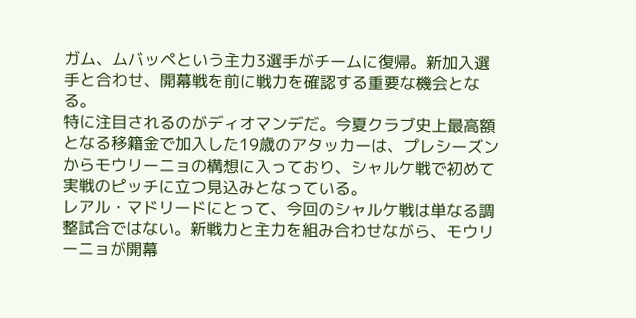ガム、ムバッペという主力3選手がチームに復帰。新加入選手と合わせ、開幕戦を前に戦力を確認する重要な機会となる。
特に注目されるのがディオマンデだ。今夏クラブ史上最高額となる移籍金で加入した19歳のアタッカーは、プレシーズンからモウリーニョの構想に入っており、シャルケ戦で初めて実戦のピッチに立つ見込みとなっている。
レアル・マドリードにとって、今回のシャルケ戦は単なる調整試合ではない。新戦力と主力を組み合わせながら、モウリーニョが開幕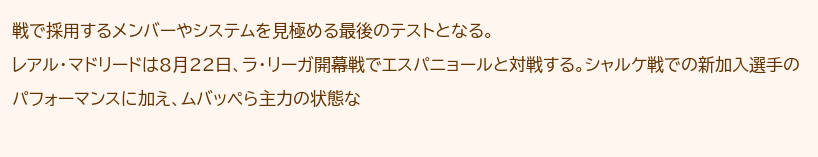戦で採用するメンバーやシステムを見極める最後のテストとなる。
レアル・マドリードは8月22日、ラ・リーガ開幕戦でエスパニョールと対戦する。シャルケ戦での新加入選手のパフォーマンスに加え、ムバッペら主力の状態な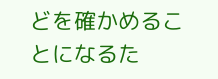どを確かめることになるた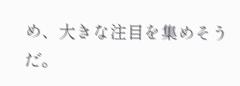め、大きな注目を集めそうだ。